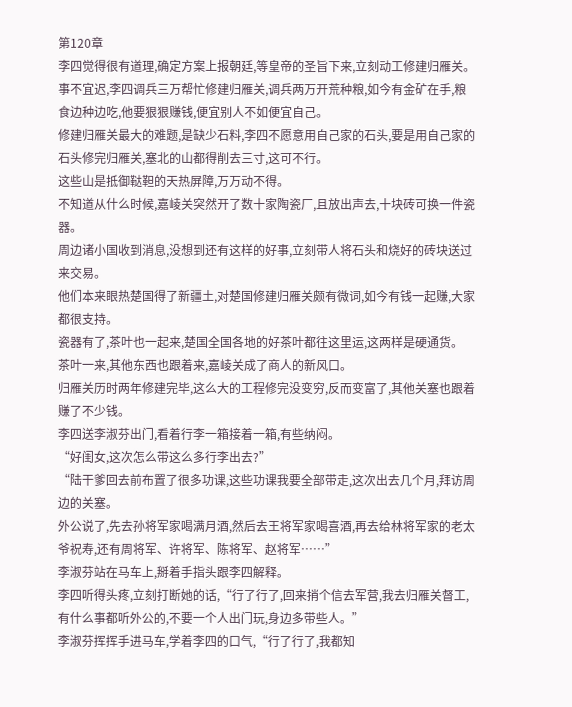第120章
李四觉得很有道理,确定方案上报朝廷,等皇帝的圣旨下来,立刻动工修建归雁关。
事不宜迟,李四调兵三万帮忙修建归雁关,调兵两万开荒种粮,如今有金矿在手,粮食边种边吃,他要狠狠赚钱,便宜别人不如便宜自己。
修建归雁关最大的难题,是缺少石料,李四不愿意用自己家的石头,要是用自己家的石头修完归雁关,塞北的山都得削去三寸,这可不行。
这些山是抵御鞑靼的天热屏障,万万动不得。
不知道从什么时候,嘉崚关突然开了数十家陶瓷厂,且放出声去,十块砖可换一件瓷器。
周边诸小国收到消息,没想到还有这样的好事,立刻带人将石头和烧好的砖块送过来交易。
他们本来眼热楚国得了新疆土,对楚国修建归雁关颇有微词,如今有钱一起赚,大家都很支持。
瓷器有了,茶叶也一起来,楚国全国各地的好茶叶都往这里运,这两样是硬通货。
茶叶一来,其他东西也跟着来,嘉崚关成了商人的新风口。
归雁关历时两年修建完毕,这么大的工程修完没变穷,反而变富了,其他关塞也跟着赚了不少钱。
李四送李淑芬出门,看着行李一箱接着一箱,有些纳闷。
“好闺女,这次怎么带这么多行李出去?”
“陆干爹回去前布置了很多功课,这些功课我要全部带走,这次出去几个月,拜访周边的关塞。
外公说了,先去孙将军家喝满月酒,然后去王将军家喝喜酒,再去给林将军家的老太爷祝寿,还有周将军、许将军、陈将军、赵将军……”
李淑芬站在马车上,掰着手指头跟李四解释。
李四听得头疼,立刻打断她的话,“行了行了,回来捎个信去军营,我去归雁关督工,有什么事都听外公的,不要一个人出门玩,身边多带些人。”
李淑芬挥挥手进马车,学着李四的口气,“行了行了,我都知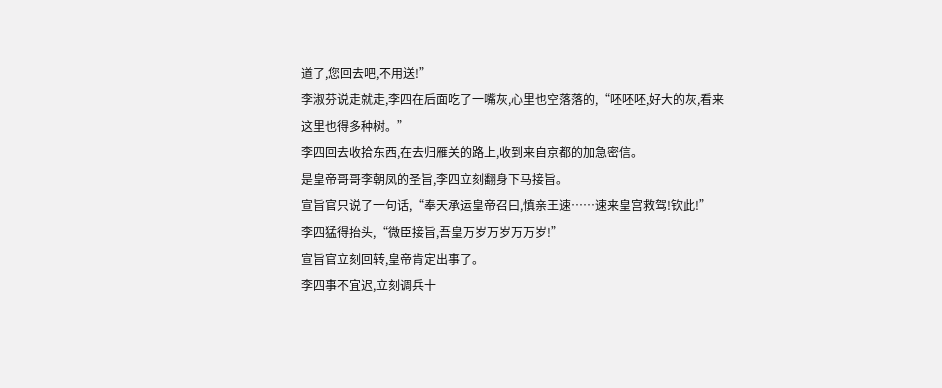道了,您回去吧,不用送!”
李淑芬说走就走,李四在后面吃了一嘴灰,心里也空落落的,“呸呸呸,好大的灰,看来这里也得多种树。”
李四回去收拾东西,在去归雁关的路上,收到来自京都的加急密信。
是皇帝哥哥李朝凤的圣旨,李四立刻翻身下马接旨。
宣旨官只说了一句话,“奉天承运皇帝召曰,慎亲王速……速来皇宫救驾!钦此!”
李四猛得抬头,“微臣接旨,吾皇万岁万岁万万岁!”
宣旨官立刻回转,皇帝肯定出事了。
李四事不宜迟,立刻调兵十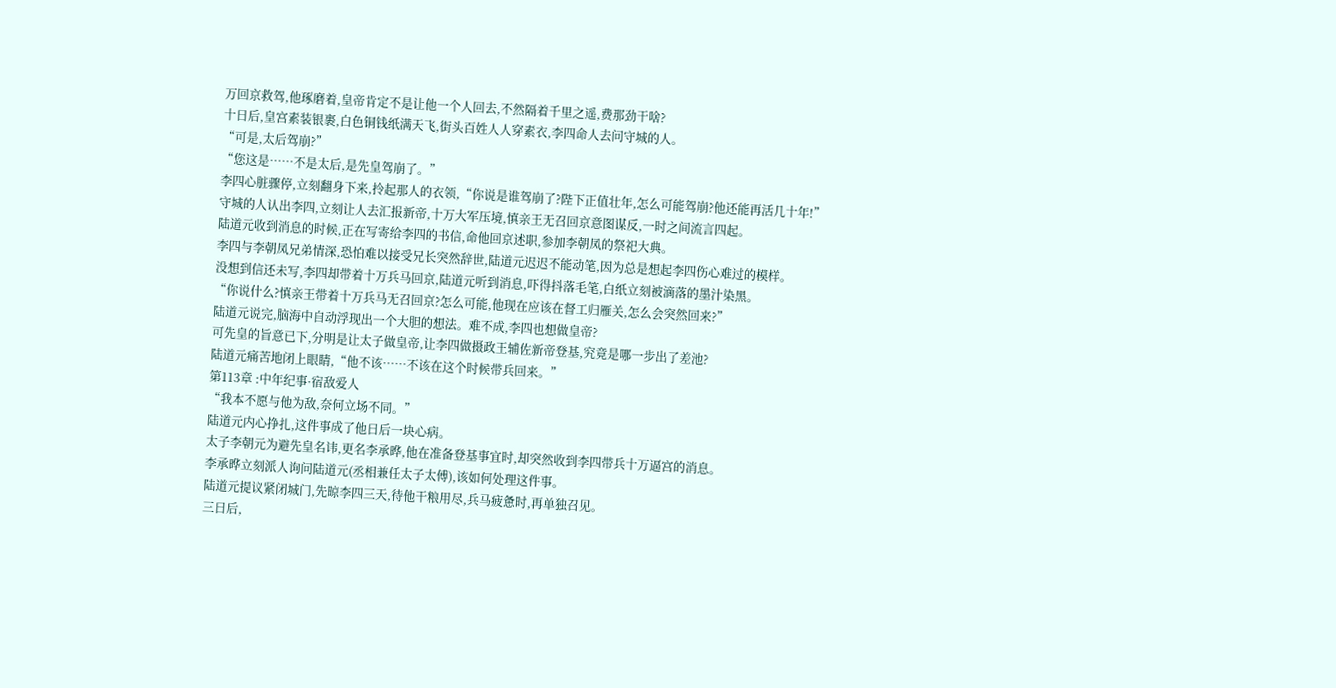万回京救驾,他琢磨着,皇帝肯定不是让他一个人回去,不然隔着千里之遥,费那劲干啥?
十日后,皇宫素装银裹,白色铜钱纸满天飞,街头百姓人人穿素衣,李四命人去问守城的人。
“可是,太后驾崩?”
“您这是……不是太后,是先皇驾崩了。”
李四心脏骤停,立刻翻身下来,拎起那人的衣领,“你说是谁驾崩了?陛下正值壮年,怎么可能驾崩?他还能再活几十年!”
守城的人认出李四,立刻让人去汇报新帝,十万大军压境,慎亲王无召回京意图谋反,一时之间流言四起。
陆道元收到消息的时候,正在写寄给李四的书信,命他回京述职,参加李朝凤的祭祀大典。
李四与李朝凤兄弟情深,恐怕难以接受兄长突然辞世,陆道元迟迟不能动笔,因为总是想起李四伤心难过的模样。
没想到信还未写,李四却带着十万兵马回京,陆道元听到消息,吓得抖落毛笔,白纸立刻被滴落的墨汁染黑。
“你说什么?慎亲王带着十万兵马无召回京?怎么可能,他现在应该在督工归雁关,怎么会突然回来?”
陆道元说完,脑海中自动浮现出一个大胆的想法。难不成,李四也想做皇帝?
可先皇的旨意已下,分明是让太子做皇帝,让李四做摄政王辅佐新帝登基,究竟是哪一步出了差池?
陆道元痛苦地闭上眼睛,“他不该……不该在这个时候带兵回来。”
第113章 :中年纪事·宿敌爱人
“我本不愿与他为敌,奈何立场不同。”
陆道元内心挣扎,这件事成了他日后一块心病。
太子李朝元为避先皇名讳,更名李承晔,他在准备登基事宜时,却突然收到李四带兵十万逼宫的消息。
李承晔立刻派人询问陆道元(丞相兼任太子太傅),该如何处理这件事。
陆道元提议紧闭城门,先晾李四三天,待他干粮用尽,兵马疲惫时,再单独召见。
三日后,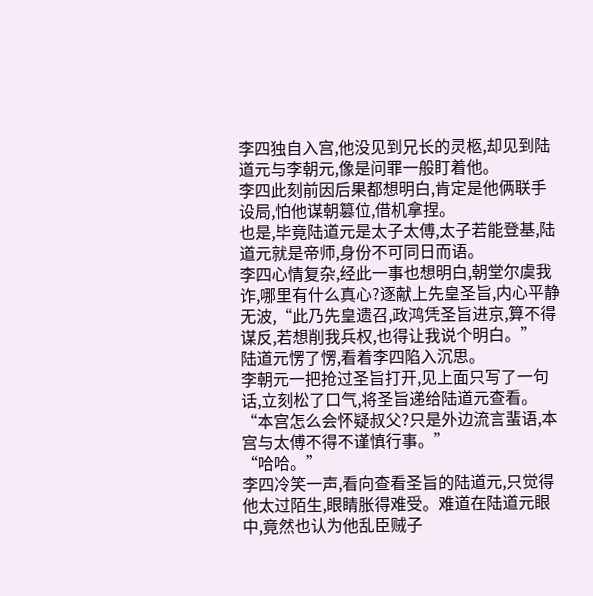李四独自入宫,他没见到兄长的灵柩,却见到陆道元与李朝元,像是问罪一般盯着他。
李四此刻前因后果都想明白,肯定是他俩联手设局,怕他谋朝篡位,借机拿捏。
也是,毕竟陆道元是太子太傅,太子若能登基,陆道元就是帝师,身份不可同日而语。
李四心情复杂,经此一事也想明白,朝堂尔虞我诈,哪里有什么真心?逐献上先皇圣旨,内心平静无波,“此乃先皇遗召,政鸿凭圣旨进京,算不得谋反,若想削我兵权,也得让我说个明白。”
陆道元愣了愣,看着李四陷入沉思。
李朝元一把抢过圣旨打开,见上面只写了一句话,立刻松了口气,将圣旨递给陆道元查看。
“本宫怎么会怀疑叔父?只是外边流言蜚语,本宫与太傅不得不谨慎行事。”
“哈哈。”
李四冷笑一声,看向查看圣旨的陆道元,只觉得他太过陌生,眼睛胀得难受。难道在陆道元眼中,竟然也认为他乱臣贼子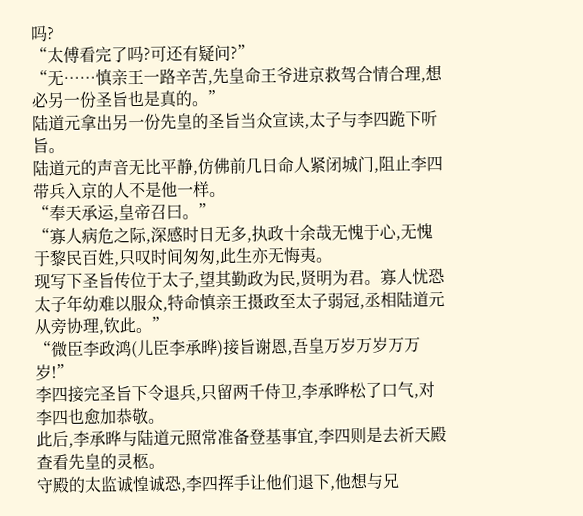吗?
“太傅看完了吗?可还有疑问?”
“无……慎亲王一路辛苦,先皇命王爷进京救驾合情合理,想必另一份圣旨也是真的。”
陆道元拿出另一份先皇的圣旨当众宣读,太子与李四跪下听旨。
陆道元的声音无比平静,仿佛前几日命人紧闭城门,阻止李四带兵入京的人不是他一样。
“奉天承运,皇帝召曰。”
“寡人病危之际,深感时日无多,执政十余哉无愧于心,无愧于黎民百姓,只叹时间匆匆,此生亦无悔夷。
现写下圣旨传位于太子,望其勤政为民,贤明为君。寡人忧恐太子年幼难以服众,特命慎亲王摄政至太子弱冠,丞相陆道元从旁协理,钦此。”
“微臣李政鸿(儿臣李承晔)接旨谢恩,吾皇万岁万岁万万岁!”
李四接完圣旨下令退兵,只留两千侍卫,李承晔松了口气,对李四也愈加恭敬。
此后,李承晔与陆道元照常准备登基事宜,李四则是去祈天殿查看先皇的灵柩。
守殿的太监诚惶诚恐,李四挥手让他们退下,他想与兄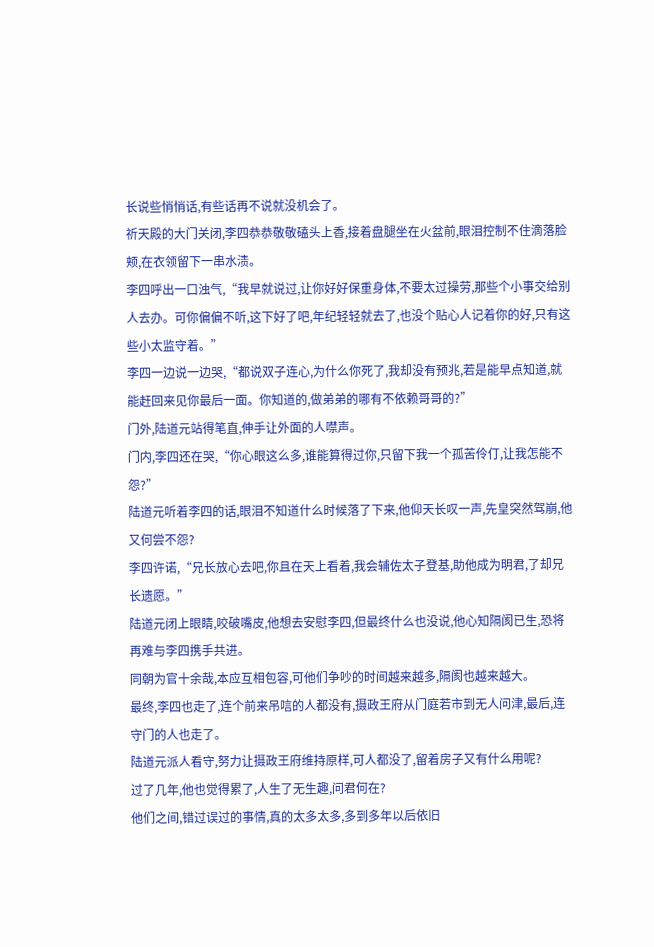长说些悄悄话,有些话再不说就没机会了。
祈天殿的大门关闭,李四恭恭敬敬磕头上香,接着盘腿坐在火盆前,眼泪控制不住滴落脸颊,在衣领留下一串水渍。
李四呼出一口浊气,“我早就说过,让你好好保重身体,不要太过操劳,那些个小事交给别人去办。可你偏偏不听,这下好了吧,年纪轻轻就去了,也没个贴心人记着你的好,只有这些小太监守着。”
李四一边说一边哭,“都说双子连心,为什么你死了,我却没有预兆,若是能早点知道,就能赶回来见你最后一面。你知道的,做弟弟的哪有不依赖哥哥的?”
门外,陆道元站得笔直,伸手让外面的人噤声。
门内,李四还在哭,“你心眼这么多,谁能算得过你,只留下我一个孤苦伶仃,让我怎能不怨?”
陆道元听着李四的话,眼泪不知道什么时候落了下来,他仰天长叹一声,先皇突然驾崩,他又何尝不怨?
李四许诺,“兄长放心去吧,你且在天上看着,我会辅佐太子登基,助他成为明君,了却兄长遗愿。”
陆道元闭上眼睛,咬破嘴皮,他想去安慰李四,但最终什么也没说,他心知隔阂已生,恐将再难与李四携手共进。
同朝为官十余哉,本应互相包容,可他们争吵的时间越来越多,隔阂也越来越大。
最终,李四也走了,连个前来吊唁的人都没有,摄政王府从门庭若市到无人问津,最后,连守门的人也走了。
陆道元派人看守,努力让摄政王府维持原样,可人都没了,留着房子又有什么用呢?
过了几年,他也觉得累了,人生了无生趣,问君何在?
他们之间,错过误过的事情,真的太多太多,多到多年以后依旧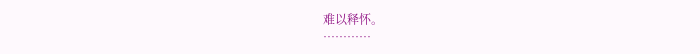难以释怀。
…………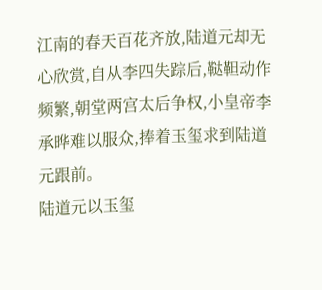江南的春天百花齐放,陆道元却无心欣赏,自从李四失踪后,鞑靼动作频繁,朝堂两宫太后争权,小皇帝李承晔难以服众,捧着玉玺求到陆道元跟前。
陆道元以玉玺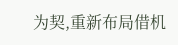为契,重新布局借机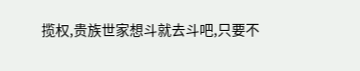揽权,贵族世家想斗就去斗吧,只要不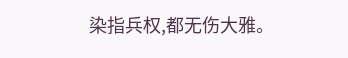染指兵权,都无伤大雅。